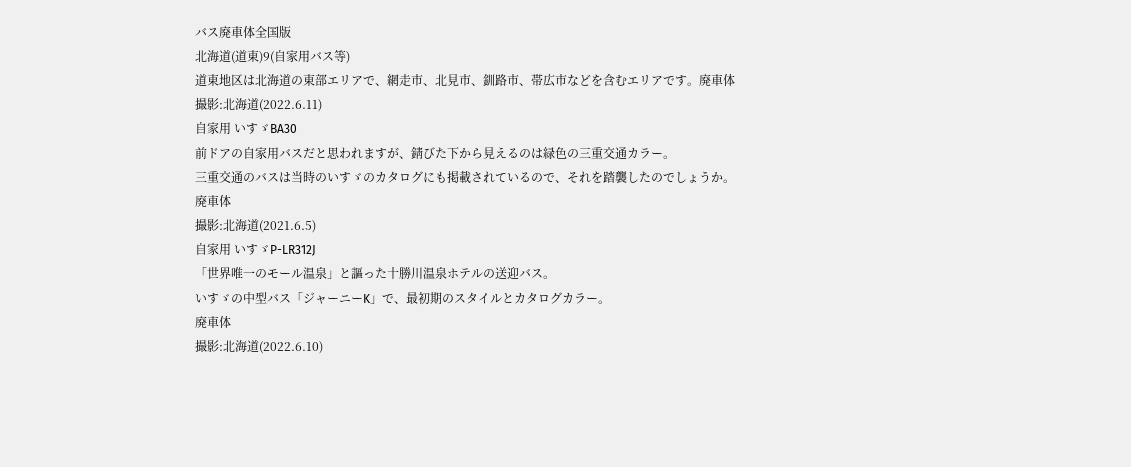バス廃車体全国版
北海道(道東)9(自家用バス等)
道東地区は北海道の東部エリアで、網走市、北見市、釧路市、帯広市などを含むエリアです。廃車体
撮影:北海道(2022.6.11)
自家用 いすゞBA30
前ドアの自家用バスだと思われますが、錆びた下から見えるのは緑色の三重交通カラー。
三重交通のバスは当時のいすゞのカタログにも掲載されているので、それを踏襲したのでしょうか。
廃車体
撮影:北海道(2021.6.5)
自家用 いすゞP-LR312J
「世界唯一のモール温泉」と謳った十勝川温泉ホテルの送迎バス。
いすゞの中型バス「ジャーニーK」で、最初期のスタイルとカタログカラー。
廃車体
撮影:北海道(2022.6.10)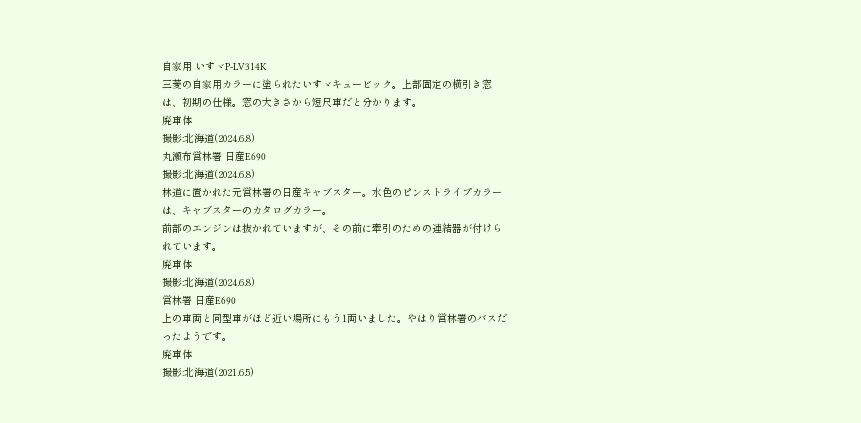自家用 いすゞP-LV314K
三菱の自家用カラーに塗られたいすゞキュービック。上部固定の横引き窓は、初期の仕様。窓の大きさから短尺車だと分かります。
廃車体
撮影:北海道(2024.6.8)
丸瀬布営林署 日産E690
撮影:北海道(2024.6.8)
林道に置かれた元営林署の日産キャブスター。水色のピンストライプカラーは、キャブスターのカタログカラー。
前部のエンジンは抜かれていますが、その前に牽引のための連結器が付けられています。
廃車体
撮影:北海道(2024.6.8)
営林署 日産E690
上の車両と同型車がほど近い場所にもう1両いました。やはり営林署のバスだったようです。
廃車体
撮影:北海道(2021.6.5)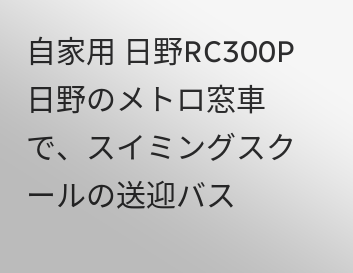自家用 日野RC300P
日野のメトロ窓車で、スイミングスクールの送迎バス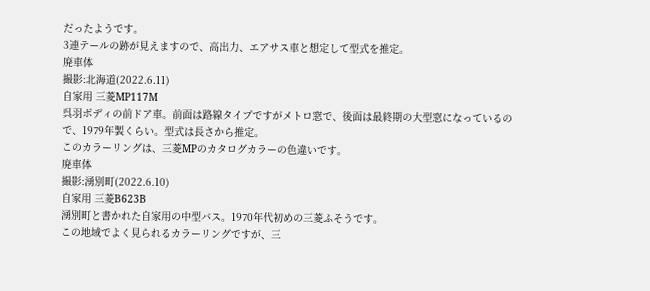だったようです。
3連テールの跡が見えますので、高出力、エアサス車と想定して型式を推定。
廃車体
撮影:北海道(2022.6.11)
自家用 三菱MP117M
呉羽ボディの前ドア車。前面は路線タイプですがメトロ窓で、後面は最終期の大型窓になっているので、1979年製くらい。型式は長さから推定。
このカラーリングは、三菱MPのカタログカラーの色違いです。
廃車体
撮影:湧別町(2022.6.10)
自家用 三菱B623B
湧別町と書かれた自家用の中型バス。1970年代初めの三菱ふそうです。
この地域でよく見られるカラーリングですが、三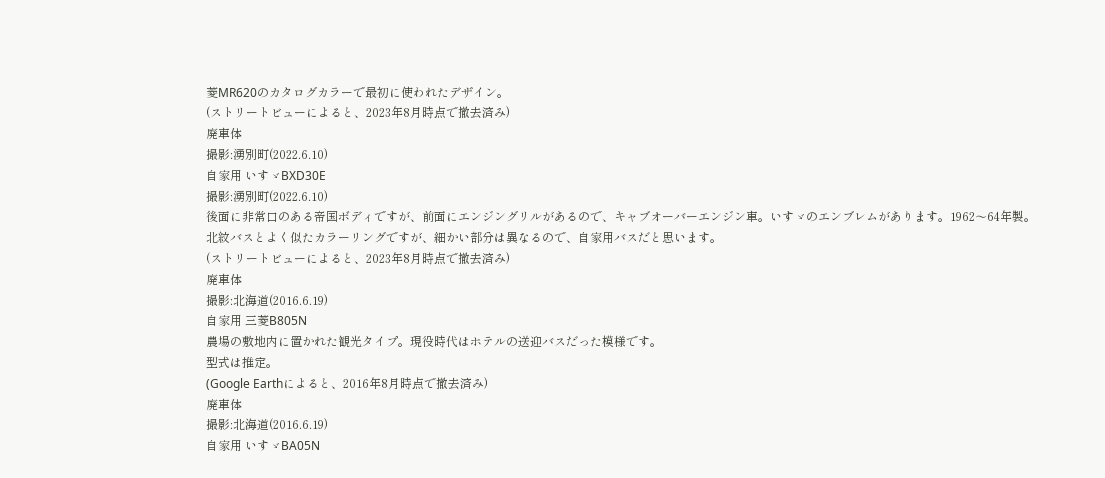菱MR620のカタログカラーで最初に使われたデザイン。
(ストリートビューによると、2023年8月時点で撤去済み)
廃車体
撮影:湧別町(2022.6.10)
自家用 いすゞBXD30E
撮影:湧別町(2022.6.10)
後面に非常口のある帝国ボディですが、前面にエンジングリルがあるので、キャブオーバーエンジン車。いすゞのエンブレムがあります。1962〜64年製。
北紋バスとよく似たカラーリングですが、細かい部分は異なるので、自家用バスだと思います。
(ストリートビューによると、2023年8月時点で撤去済み)
廃車体
撮影:北海道(2016.6.19)
自家用 三菱B805N
農場の敷地内に置かれた観光タイプ。現役時代はホテルの送迎バスだった模様です。
型式は推定。
(Google Earthによると、2016年8月時点で撤去済み)
廃車体
撮影:北海道(2016.6.19)
自家用 いすゞBA05N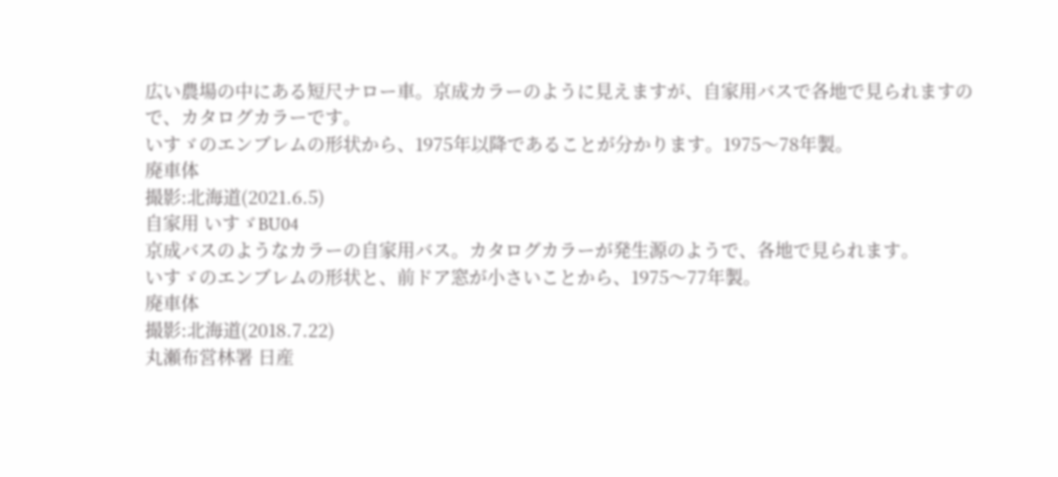広い農場の中にある短尺ナロー車。京成カラーのように見えますが、自家用バスで各地で見られますので、カタログカラーです。
いすゞのエンブレムの形状から、1975年以降であることが分かります。1975〜78年製。
廃車体
撮影:北海道(2021.6.5)
自家用 いすゞBU04
京成バスのようなカラーの自家用バス。カタログカラーが発生源のようで、各地で見られます。
いすゞのエンブレムの形状と、前ドア窓が小さいことから、1975〜77年製。
廃車体
撮影:北海道(2018.7.22)
丸瀬布営林署 日産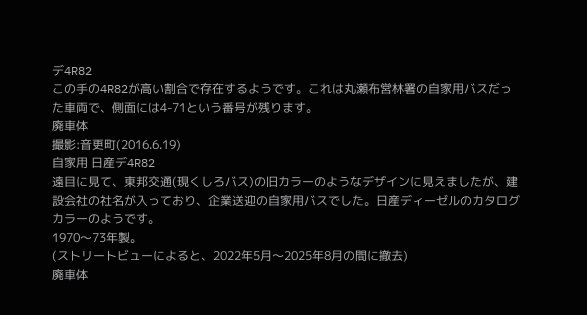デ4R82
この手の4R82が高い割合で存在するようです。これは丸瀬布営林署の自家用バスだった車両で、側面には4-71という番号が残ります。
廃車体
撮影:音更町(2016.6.19)
自家用 日産デ4R82
遠目に見て、東邦交通(現くしろバス)の旧カラーのようなデザインに見えましたが、建設会社の社名が入っており、企業送迎の自家用バスでした。日産ディーゼルのカタログカラーのようです。
1970〜73年製。
(ストリートビューによると、2022年5月〜2025年8月の間に撤去)
廃車体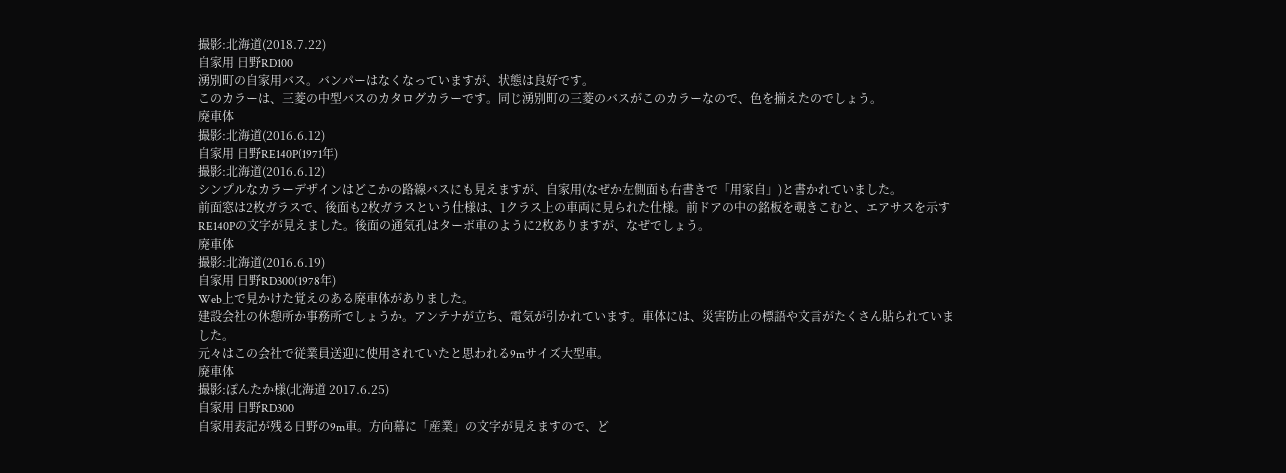撮影:北海道(2018.7.22)
自家用 日野RD100
湧別町の自家用バス。バンパーはなくなっていますが、状態は良好です。
このカラーは、三菱の中型バスのカタログカラーです。同じ湧別町の三菱のバスがこのカラーなので、色を揃えたのでしょう。
廃車体
撮影:北海道(2016.6.12)
自家用 日野RE140P(1971年)
撮影:北海道(2016.6.12)
シンプルなカラーデザインはどこかの路線バスにも見えますが、自家用(なぜか左側面も右書きで「用家自」)と書かれていました。
前面窓は2枚ガラスで、後面も2枚ガラスという仕様は、1クラス上の車両に見られた仕様。前ドアの中の銘板を覗きこむと、エアサスを示すRE140Pの文字が見えました。後面の通気孔はターボ車のように2枚ありますが、なぜでしょう。
廃車体
撮影:北海道(2016.6.19)
自家用 日野RD300(1978年)
Web上で見かけた覚えのある廃車体がありました。
建設会社の休憩所か事務所でしょうか。アンテナが立ち、電気が引かれています。車体には、災害防止の標語や文言がたくさん貼られていました。
元々はこの会社で従業員送迎に使用されていたと思われる9mサイズ大型車。
廃車体
撮影:ぽんたか様(北海道 2017.6.25)
自家用 日野RD300
自家用表記が残る日野の9m車。方向幕に「産業」の文字が見えますので、ど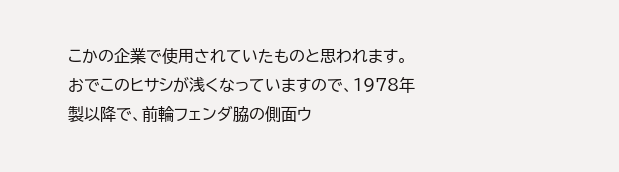こかの企業で使用されていたものと思われます。
おでこのヒサシが浅くなっていますので、1978年製以降で、前輪フェンダ脇の側面ウ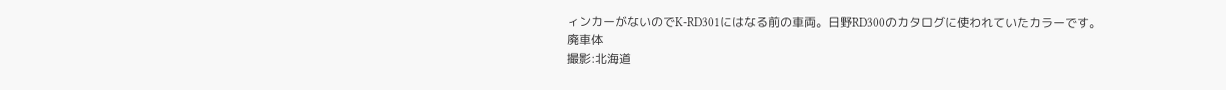ィンカーがないのでK-RD301にはなる前の車両。日野RD300のカタログに使われていたカラーです。
廃車体
撮影:北海道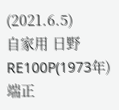(2021.6.5)
自家用 日野RE100P(1973年)
端正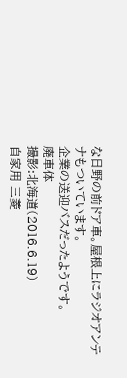な日野の前ドア車。屋根上にラジオアンテナもついています。
企業の送迎バスだったようです。
廃車体
撮影:北海道(2016.6.19)
自家用 三菱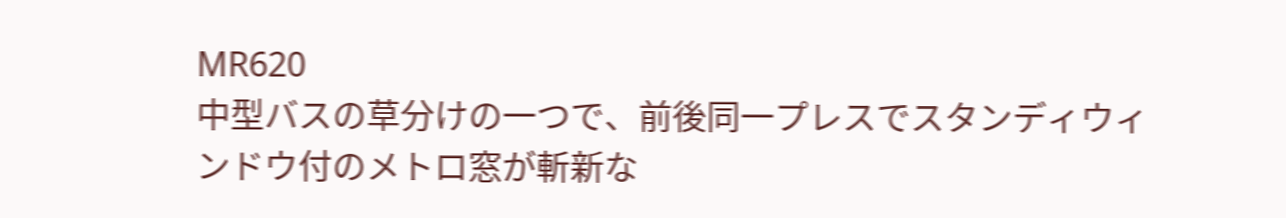MR620
中型バスの草分けの一つで、前後同一プレスでスタンディウィンドウ付のメトロ窓が斬新な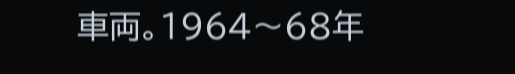車両。1964〜68年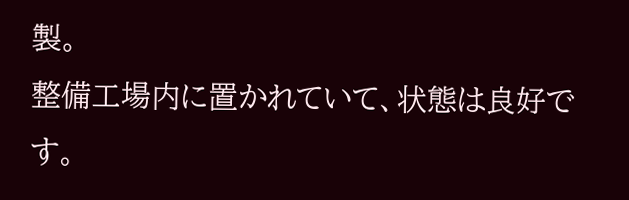製。
整備工場内に置かれていて、状態は良好です。